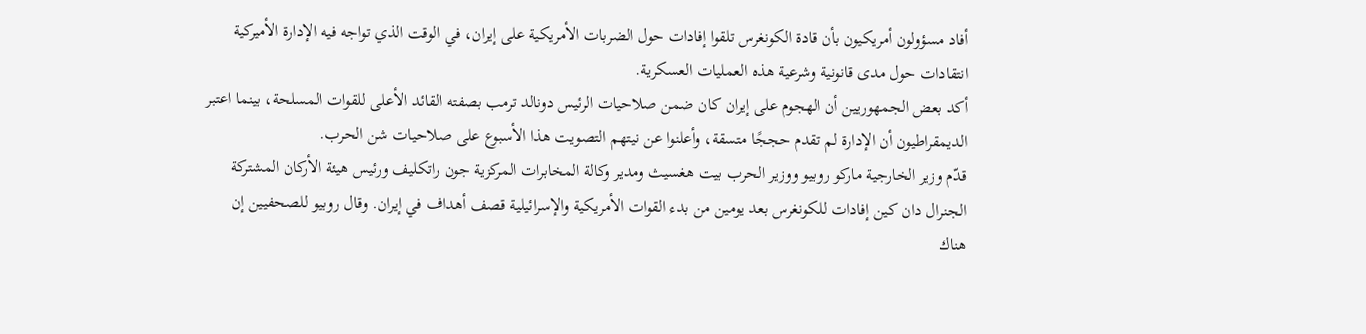أفاد مسؤولون أمريكيون بأن قادة الكونغرس تلقوا إفادات حول الضربات الأمريكية على إيران، في الوقت الذي تواجه فيه الإدارة الأميركية انتقادات حول مدى قانونية وشرعية هذه العمليات العسكرية.
أكد بعض الجمهوريين أن الهجوم على إيران كان ضمن صلاحيات الرئيس دونالد ترمب بصفته القائد الأعلى للقوات المسلحة، بينما اعتبر الديمقراطيون أن الإدارة لم تقدم حججًا متسقة، وأعلنوا عن نيتهم التصويت هذا الأسبوع على صلاحيات شن الحرب.
قدّم وزير الخارجية ماركو روبيو ووزير الحرب بيت هغسيث ومدير وكالة المخابرات المركزية جون راتكليف ورئيس هيئة الأركان المشتركة الجنرال دان كين إفادات للكونغرس بعد يومين من بدء القوات الأمريكية والإسرائيلية قصف أهداف في إيران. وقال روبيو للصحفيين إن هناك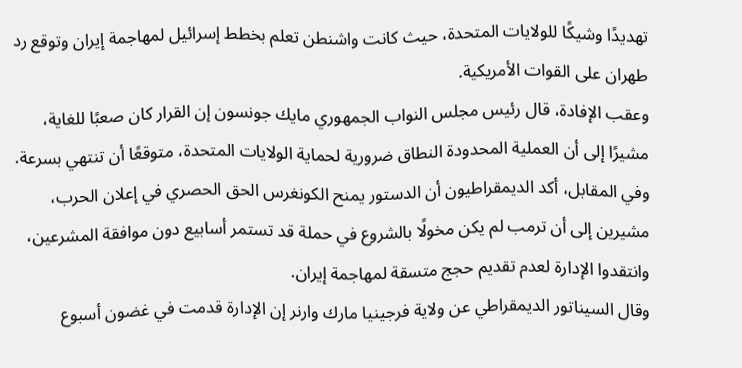تهديدًا وشيكًا للولايات المتحدة، حيث كانت واشنطن تعلم بخطط إسرائيل لمهاجمة إيران وتوقع رد طهران على القوات الأمريكية.
وعقب الإفادة، قال رئيس مجلس النواب الجمهوري مايك جونسون إن القرار كان صعبًا للغاية، مشيرًا إلى أن العملية المحدودة النطاق ضرورية لحماية الولايات المتحدة، متوقعًا أن تنتهي بسرعة.
وفي المقابل، أكد الديمقراطيون أن الدستور يمنح الكونغرس الحق الحصري في إعلان الحرب، مشيرين إلى أن ترمب لم يكن مخولًا بالشروع في حملة قد تستمر أسابيع دون موافقة المشرعين، وانتقدوا الإدارة لعدم تقديم حجج متسقة لمهاجمة إيران.
وقال السيناتور الديمقراطي عن ولاية فرجينيا مارك وارنر إن الإدارة قدمت في غضون أسبوع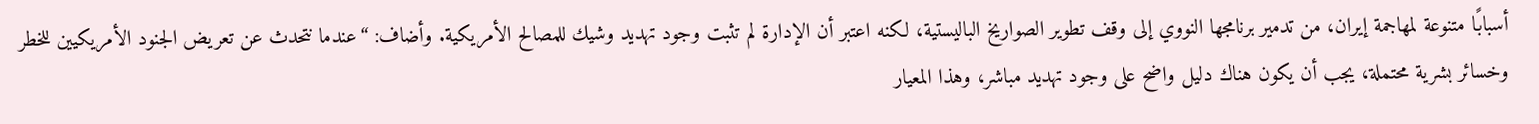أسبابًا متنوعة لمهاجمة إيران، من تدمير برنامجها النووي إلى وقف تطوير الصواريخ الباليستية، لكنه اعتبر أن الإدارة لم تثبت وجود تهديد وشيك للمصالح الأمريكية. وأضاف: “عندما نتحدث عن تعريض الجنود الأمريكيين للخطر وخسائر بشرية محتملة، يجب أن يكون هناك دليل واضح على وجود تهديد مباشر، وهذا المعيار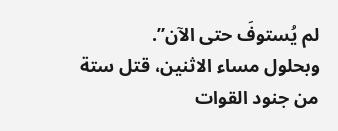لم يُستوفَ حتى الآن”.
وبحلول مساء الاثنين، قتل ستة من جنود القوات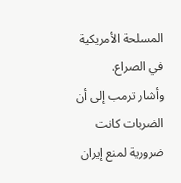المسلحة الأمريكية في الصراع.
وأشار ترمب إلى أن الضربات كانت ضرورية لمنع إيران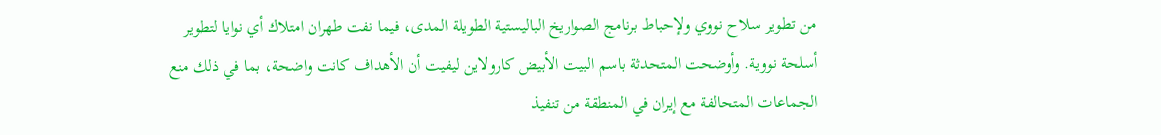من تطوير سلاح نووي ولإحباط برنامج الصواريخ الباليستية الطويلة المدى، فيما نفت طهران امتلاك أي نوايا لتطوير أسلحة نووية. وأوضحت المتحدثة باسم البيت الأبيض كارولاين ليفيت أن الأهداف كانت واضحة، بما في ذلك منع الجماعات المتحالفة مع إيران في المنطقة من تنفيذ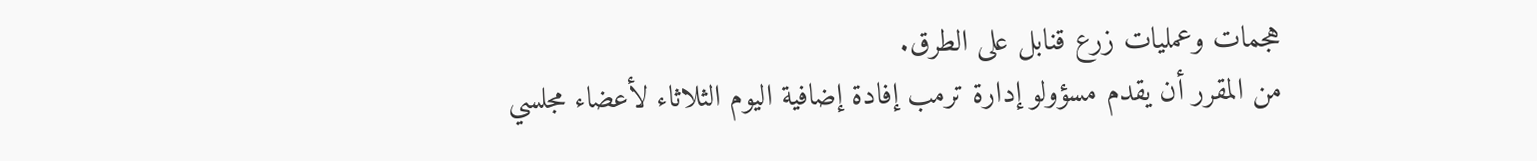هجمات وعمليات زرع قنابل على الطرق.
من المقرر أن يقدم مسؤولو إدارة ترمب إفادة إضافية اليوم الثلاثاء لأعضاء مجلسي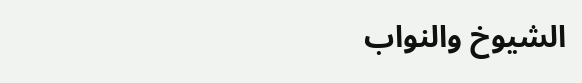الشيوخ والنواب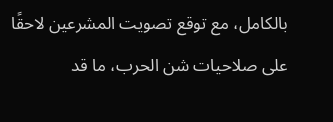بالكامل، مع توقع تصويت المشرعين لاحقًا على صلاحيات شن الحرب، ما قد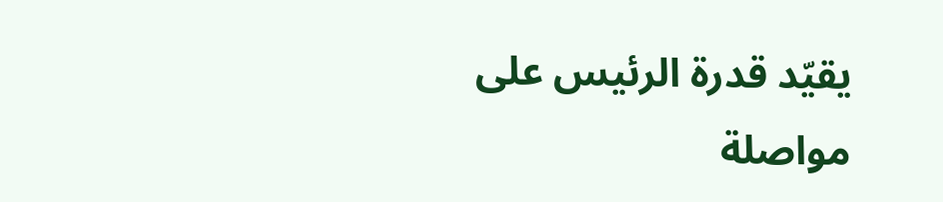يقيّد قدرة الرئيس على مواصلة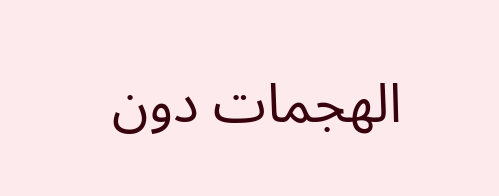الهجمات دون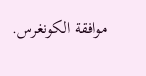موافقة الكونغرس.